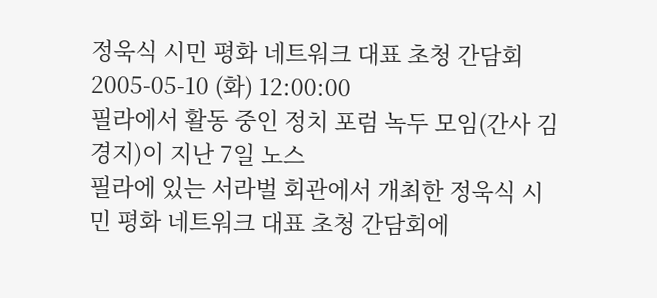정욱식 시민 평화 네트워크 대표 초청 간담회
2005-05-10 (화) 12:00:00
필라에서 활동 중인 정치 포럼 녹두 모임(간사 김경지)이 지난 7일 노스
필라에 있는 서라벌 회관에서 개최한 정욱식 시민 평화 네트워크 대표 초청 간담회에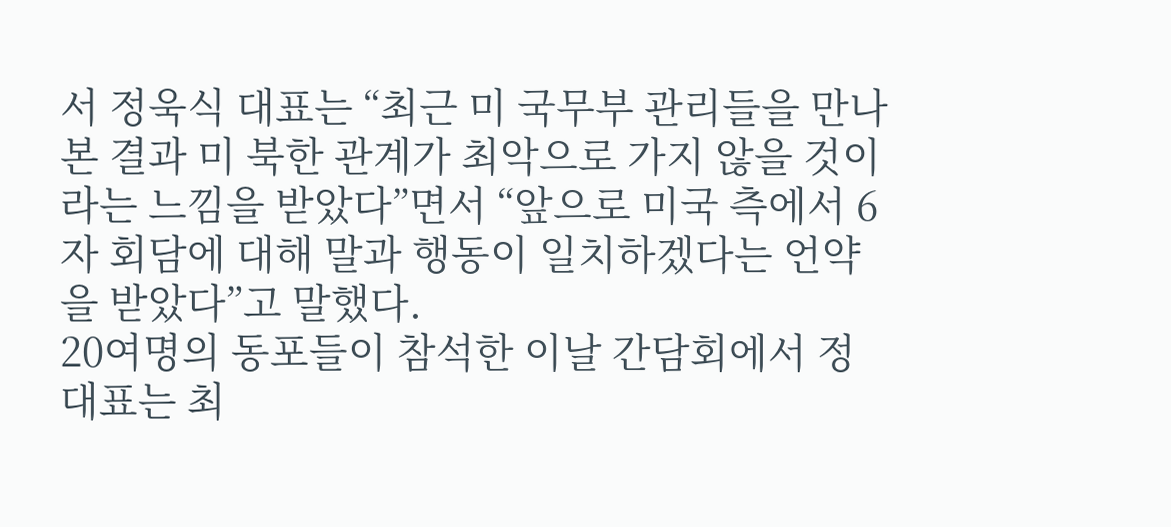서 정욱식 대표는 “최근 미 국무부 관리들을 만나 본 결과 미 북한 관계가 최악으로 가지 않을 것이라는 느낌을 받았다”면서 “앞으로 미국 측에서 6자 회담에 대해 말과 행동이 일치하겠다는 언약을 받았다”고 말했다.
20여명의 동포들이 참석한 이날 간담회에서 정 대표는 최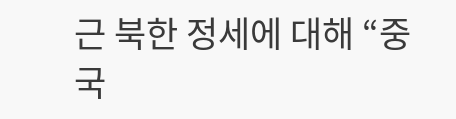근 북한 정세에 대해 “중국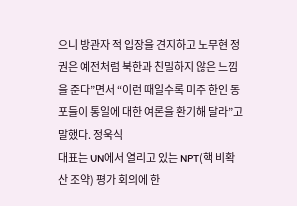으니 방관자 적 입장을 견지하고 노무현 정권은 예전처럼 북한과 친밀하지 않은 느낌을 준다”면서 “이런 때일수록 미주 한인 동포들이 통일에 대한 여론을 환기해 달라”고 말했다. 정욱식
대표는 UN에서 열리고 있는 NPT(핵 비확산 조약) 평가 회의에 한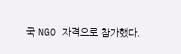국 NGO 자격으로 참가했다.